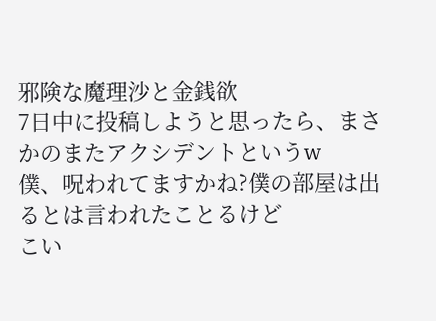邪険な魔理沙と金銭欲
7日中に投稿しようと思ったら、まさかのまたアクシデントというw
僕、呪われてますかね?僕の部屋は出るとは言われたことるけど
こい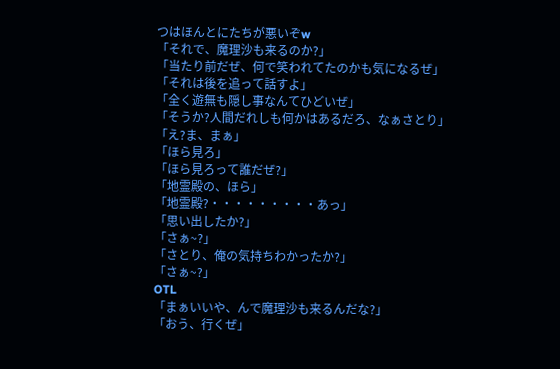つはほんとにたちが悪いぞw
「それで、魔理沙も来るのか?」
「当たり前だぜ、何で笑われてたのかも気になるぜ」
「それは後を追って話すよ」
「全く遊無も隠し事なんてひどいぜ」
「そうか?人間だれしも何かはあるだろ、なぁさとり」
「え?ま、まぁ」
「ほら見ろ」
「ほら見ろって誰だぜ?」
「地霊殿の、ほら」
「地霊殿?・・・・・・・・・あっ」
「思い出したか?」
「さぁ~?」
「さとり、俺の気持ちわかったか?」
「さぁ~?」
OTL
「まぁいいや、んで魔理沙も来るんだな?」
「おう、行くぜ」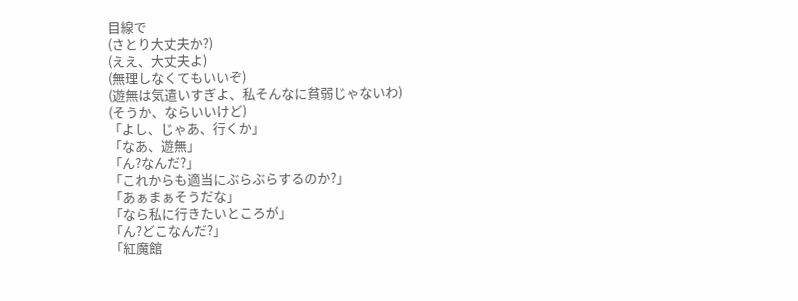目線で
(さとり大丈夫か?)
(ええ、大丈夫よ)
(無理しなくてもいいぞ)
(遊無は気遣いすぎよ、私そんなに貧弱じゃないわ)
(そうか、ならいいけど)
「よし、じゃあ、行くか」
「なあ、遊無」
「ん?なんだ?」
「これからも適当にぶらぶらするのか?」
「あぁまぁそうだな」
「なら私に行きたいところが」
「ん?どこなんだ?」
「紅魔館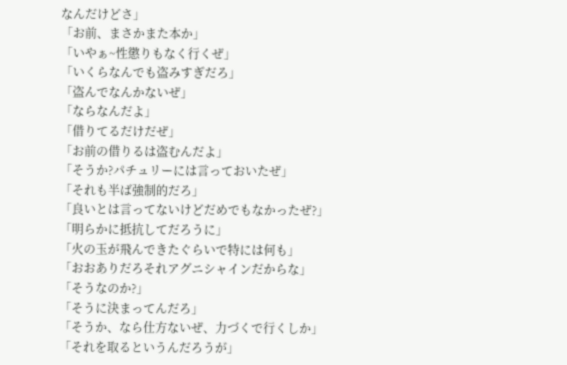なんだけどさ」
「お前、まさかまた本か」
「いやぁ~性懲りもなく行くぜ」
「いくらなんでも盗みすぎだろ」
「盗んでなんかないぜ」
「ならなんだよ」
「借りてるだけだぜ」
「お前の借りるは盗むんだよ」
「そうか?パチュリーには言っておいたぜ」
「それも半ば強制的だろ」
「良いとは言ってないけどだめでもなかったぜ?」
「明らかに抵抗してだろうに」
「火の玉が飛んできたぐらいで特には何も」
「おおありだろそれアグニシャインだからな」
「そうなのか?」
「そうに決まってんだろ」
「そうか、なら仕方ないぜ、力づくで行くしか」
「それを取るというんだろうが」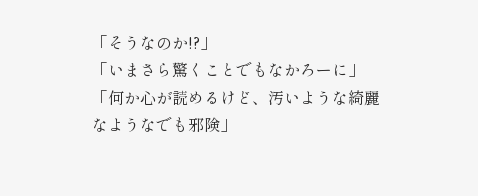「そうなのか!?」
「いまさら驚くことでもなかろーに」
「何か心が読めるけど、汚いような綺麗なようなでも邪険」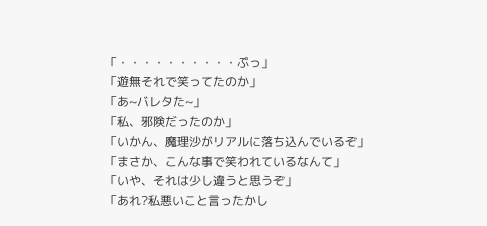「・・・・・・・・・・ぷっ」
「遊無それで笑ってたのか」
「あ~バレタた~」
「私、邪険だったのか」
「いかん、魔理沙がリアルに落ち込んでいるぞ」
「まさか、こんな事で笑われているなんて」
「いや、それは少し違うと思うぞ」
「あれ?私悪いこと言ったかし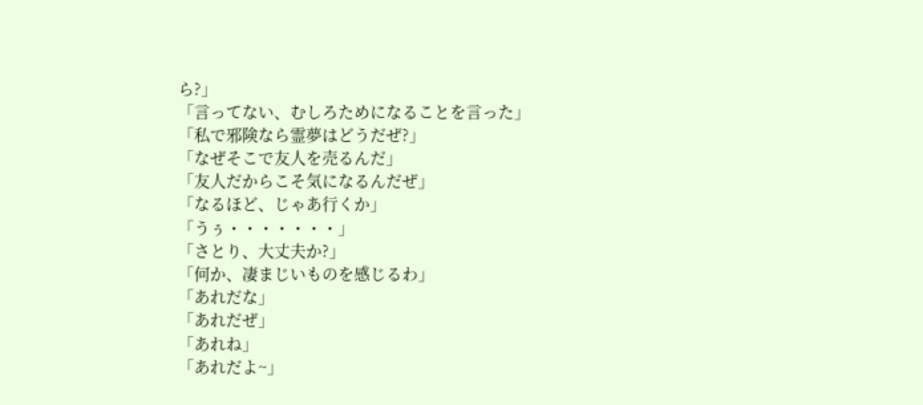ら?」
「言ってない、むしろためになることを言った」
「私で邪険なら霊夢はどうだぜ?」
「なぜそこで友人を売るんだ」
「友人だからこそ気になるんだぜ」
「なるほど、じゃあ行くか」
「うぅ・・・・・・・」
「さとり、大丈夫か?」
「何か、凄まじいものを感じるわ」
「あれだな」
「あれだぜ」
「あれね」
「あれだよ~」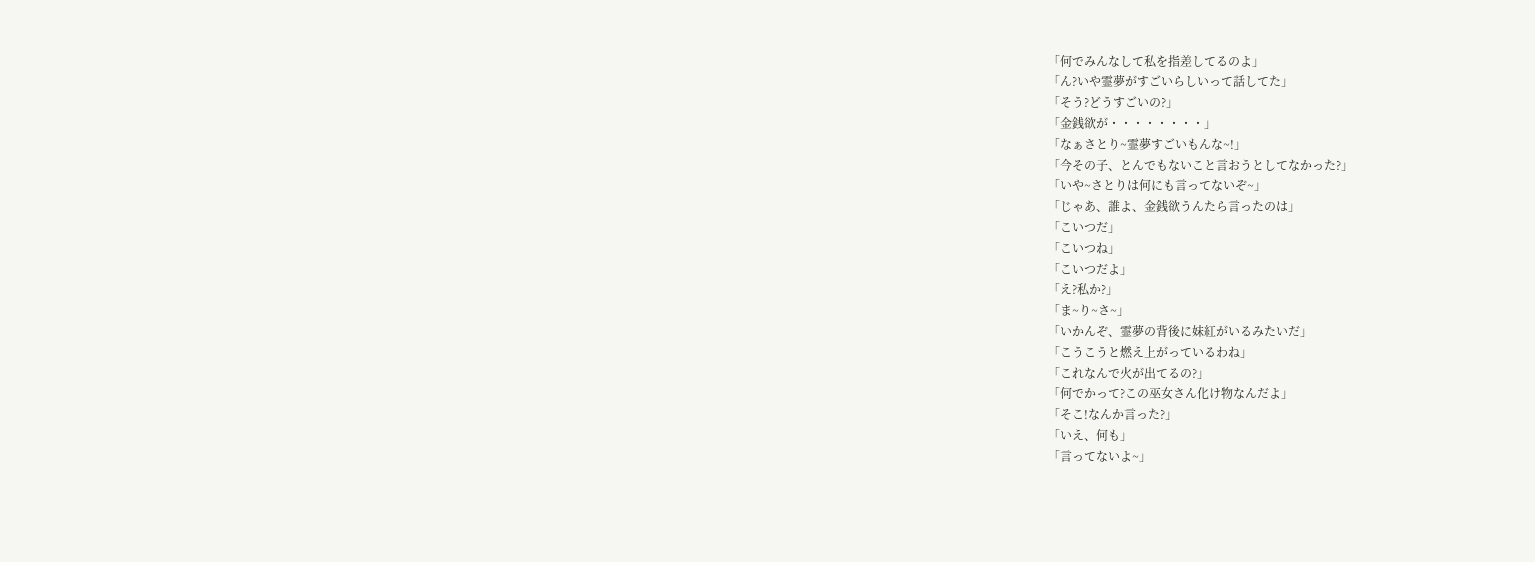「何でみんなして私を指差してるのよ」
「ん?いや霊夢がすごいらしいって話してた」
「そう?どうすごいの?」
「金銭欲が・・・・・・・・」
「なぁさとり~霊夢すごいもんな~!」
「今その子、とんでもないこと言おうとしてなかった?」
「いや~さとりは何にも言ってないぞ~」
「じゃあ、誰よ、金銭欲うんたら言ったのは」
「こいつだ」
「こいつね」
「こいつだよ」
「え?私か?」
「ま~り~さ~」
「いかんぞ、霊夢の背後に妹紅がいるみたいだ」
「こうこうと燃え上がっているわね」
「これなんで火が出てるの?」
「何でかって?この巫女さん化け物なんだよ」
「そこ!なんか言った?」
「いえ、何も」
「言ってないよ~」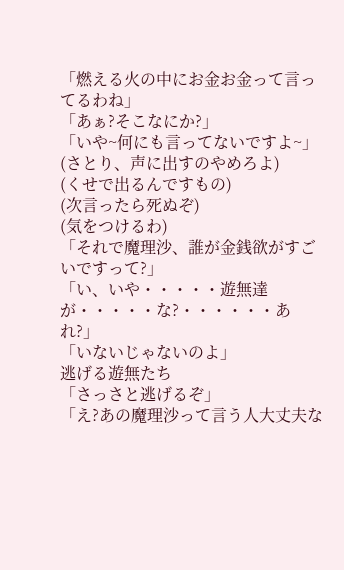「燃える火の中にお金お金って言ってるわね」
「あぁ?そこなにか?」
「いや~何にも言ってないですよ~」
(さとり、声に出すのやめろよ)
(くせで出るんですもの)
(次言ったら死ぬぞ)
(気をつけるわ)
「それで魔理沙、誰が金銭欲がすごいですって?」
「い、いや・・・・・遊無達が・・・・・な?・・・・・・あれ?」
「いないじゃないのよ」
逃げる遊無たち
「さっさと逃げるぞ」
「え?あの魔理沙って言う人大丈夫な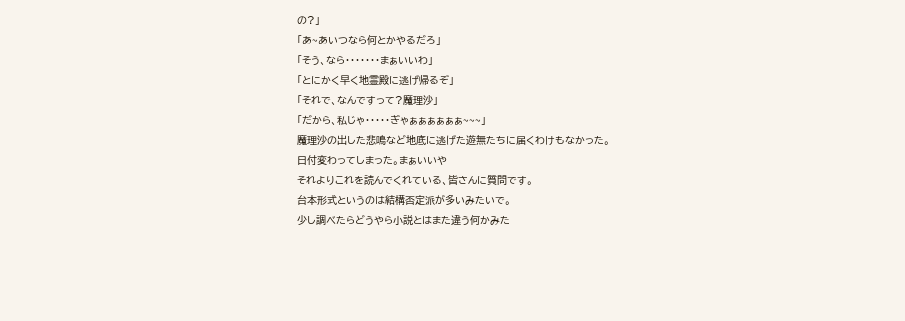の?」
「あ~あいつなら何とかやるだろ」
「そう、なら・・・・・・・まぁいいわ」
「とにかく早く地霊殿に逃げ帰るぞ」
「それで、なんですって?魔理沙」
「だから、私じゃ・・・・・ぎゃぁぁぁぁぁぁ~~~」
魔理沙の出した悲鳴など地底に逃げた遊無たちに届くわけもなかった。
日付変わってしまった。まぁいいや
それよりこれを読んでくれている、皆さんに質問です。
台本形式というのは結構否定派が多いみたいで。
少し調べたらどうやら小説とはまた違う何かみた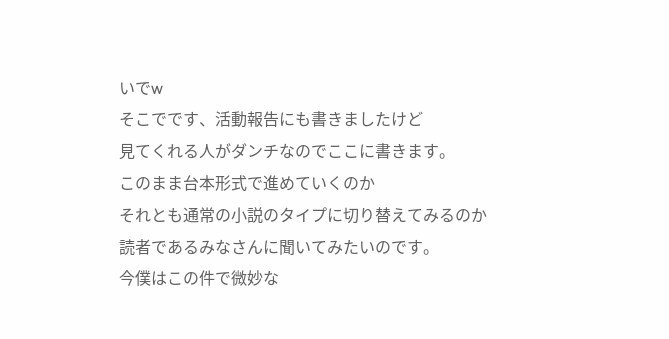いでw
そこでです、活動報告にも書きましたけど
見てくれる人がダンチなのでここに書きます。
このまま台本形式で進めていくのか
それとも通常の小説のタイプに切り替えてみるのか
読者であるみなさんに聞いてみたいのです。
今僕はこの件で微妙な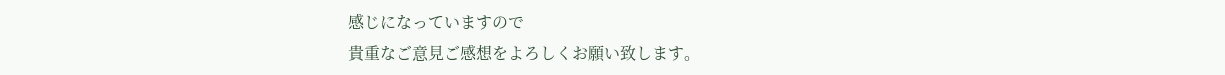感じになっていますので
貴重なご意見ご感想をよろしくお願い致します。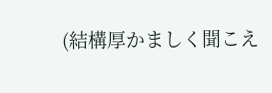(結構厚かましく聞こえ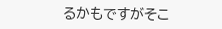るかもですがそこ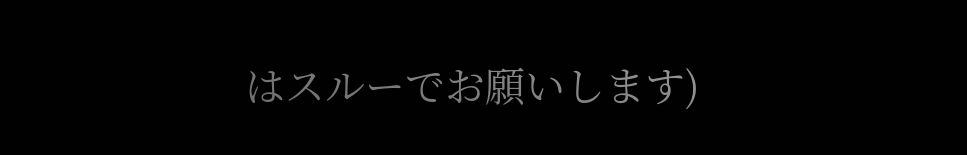はスルーでお願いします)